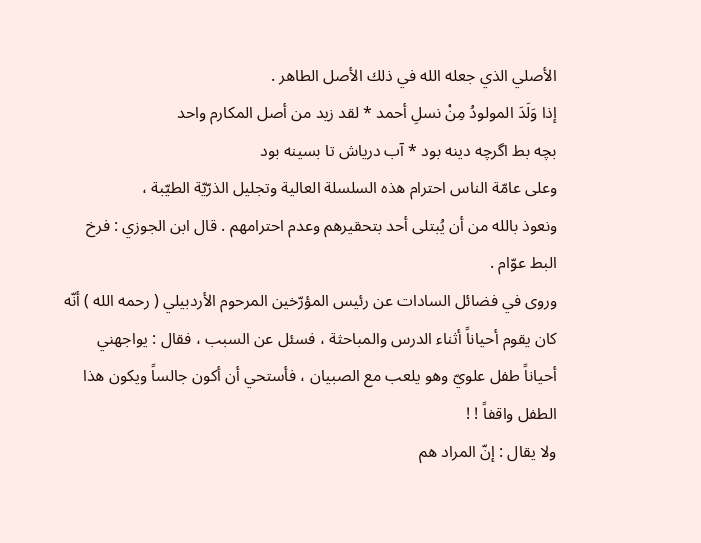الأصلي الذي جعله الله في ذلك الأصل الطاهر .
إذا وَلَدَ المولودُ مِنْ نسلِ أحمد * لقد زيد من أصل المكارم واحد
بچه بط اگرچه دينه بود * آب درياش تا بسينه بود
وعلى عامّة الناس احترام هذه السلسلة العالية وتجليل الذرّيّة الطيّبة ،
ونعوذ بالله من أن يُبتلى أحد بتحقيرهم وعدم احترامهم . قال ابن الجوزي : فرخ
البط عوّام .
وروى في فضائل السادات عن رئيس المؤرّخين المرحوم الأردبيلي ( رحمه الله ) أنّه
كان يقوم أحياناً أثناء الدرس والمباحثة ، فسئل عن السبب ، فقال : يواجهني
أحياناً طفل علويّ وهو يلعب مع الصبيان ، فأستحي أن أكون جالساً ويكون هذا
الطفل واقفاً ! !
ولا يقال : إنّ المراد هم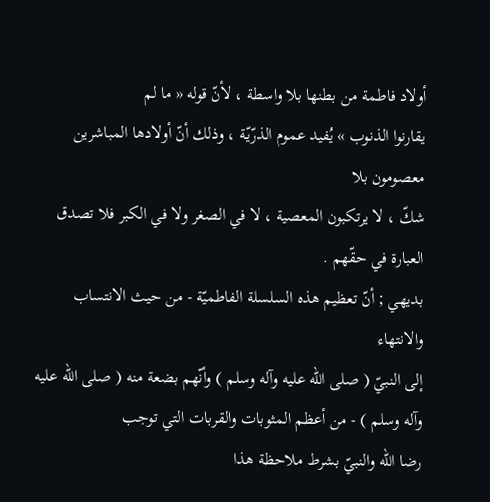أولاد فاطمة من بطنها بلا واسطة ، لأنّ قوله « ما لم
يقارنوا الذنوب » يُفيد عموم الذرّيّة ، وذلك أنّ أولادها المباشرين معصومون بلا
شكّ ، لا يرتكبون المعصية ، لا في الصغر ولا في الكبر فلا تصدق العبارة في حقّهم .
بديهي ; أنّ تعظيم هذه السلسلة الفاطميّة - من حيث الانتساب والانتهاء
إلى النبيّ ( صلى الله عليه وآله وسلم ) وأنّهم بضعة منه ( صلى الله عليه وآله وسلم ) - من أعظم المثوبات والقربات التي توجب
رضا الله والنبيّ بشرط ملاحظة هذا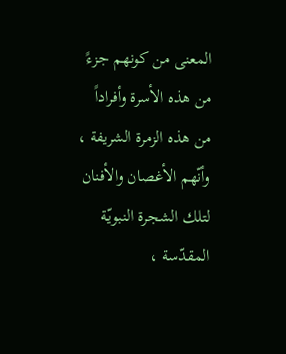المعنى من كونهم جزءً من هذه الأسرة وأفراداً
من هذه الزمرة الشريفة ، وأنّهم الأغصان والأفنان لتلك الشجرة النبويّة المقدّسة ،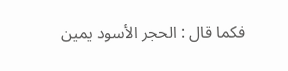فكما قال : الحجر الأسود يمين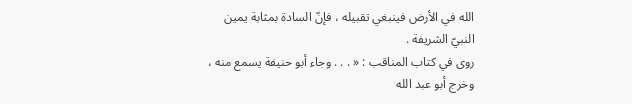الله في الأرض فينبغي تقبيله ، فإنّ السادة بمثابة يمين
النبيّ الشريفة .
روى في كتاب المناقب : « . . . وجاء أبو حنيفة يسمع منه ، وخرج أبو عبد الله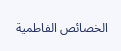الخصائص الفاطمية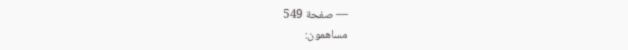— صفحة 549
مساهمون: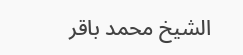الشيخ محمد باقر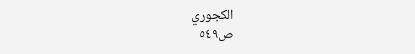الكجوري
ص٥٤٩